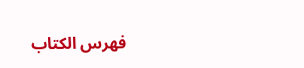فهرس الكتاب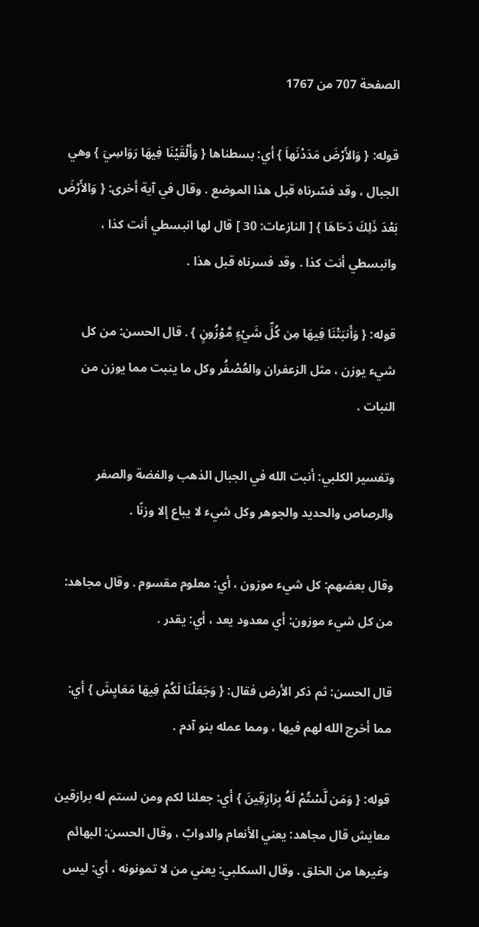الصفحة 707 من 1767

قوله: { وَالأَرْضَ مَدَدْنَهاَ } أي: بسطناها { وَأَلْقَيْنَا فِيهَا رَوَاسِيَ } وهي الجبال ، وقد فسّرناه قبل هذا الموضع . وقال في آية أخرى: { وَالأَرْضَ بَعْدَ ذَلِكَ دَحَاهَا } [ النازعات: 30 ] قال لها انبسطي أنت كذا ، وانبسطي أنت كذا . وقد فسرناه قبل هذا .

قوله: { وَأَنبَتْنَا فِيهَا مِن كُلِّ شَيْءٍ مَّوْزُونٍ } . قال الحسن: من كل شيء يوزن ، مثل الزعفران والعُصْفُر وكل ما ينبت مما يوزن من النبات .

وتفسير الكلبي: أنبت الله في الجبال الذهب والفضة والصفر والرصاص والحديد والجوهر وكل شيء لا يباع إلا وزنًا .

وقال بعضهم: كل شيء موزون ، أي: معلوم مقسوم . وقال مجاهد: من كل شيء موزون: أي معدود يعد ، أي: يقدر .

قال الحسن: ثم ذكر الأرض فقال: { وَجَعَلْنَا لَكُمْ فِيهَا مَعَايِشَ } أي: مما أخرج الله لهم فيها ، ومما عمله بنو آدم .

قوله: { وَمَن لَّسْتُمْ لَهُ بِرَازِقِينَ } أي: جعلنا لكم ومن لستم له برازقين معايش قال مجاهد: يعني الأنعام والدوابّ ، وقال الحسن: البهائم وغيرها من الخلق . وقال السكلبي: يعني من لا تمونونه ، أي: ليس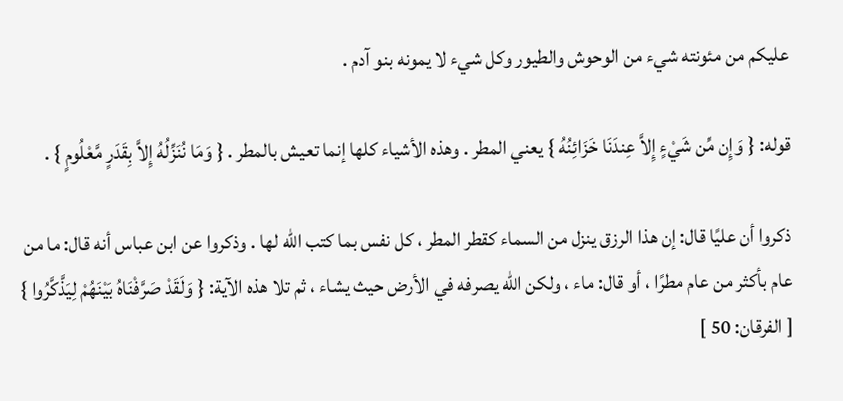عليكم من مئونته شيء من الوحوش والطيور وكل شيء لا يمونه بنو آدم .

قوله: { وَإِن مِّن شَيْءٍ إِلاَّ عِندَنَا خَزَائِنُهُ } يعني المطر . وهذه الأشياء كلها إنما تعيش بالمطر . { وَمَا نُنَزِّلُهُ إِلاَّ بِقَدَرٍ مَّعْلُومٍ } .

ذكروا أن عليًا قال: إن هذا الرزق ينزل من السماء كقطر المطر ، كل نفس بما كتب الله لها . وذكروا عن ابن عباس أنه قال: ما من عام بأكثر من عام مطرًا ، أو قال: ماء ، ولكن الله يصرفه في الأرض حيث يشاء ، ثم تلا هذه الآية: { وَلَقَدْ صَرَّفْنَاهُ بَيْنَهُمْ لِيَذَّكَّرُوا } [ الفرقان: 50 ]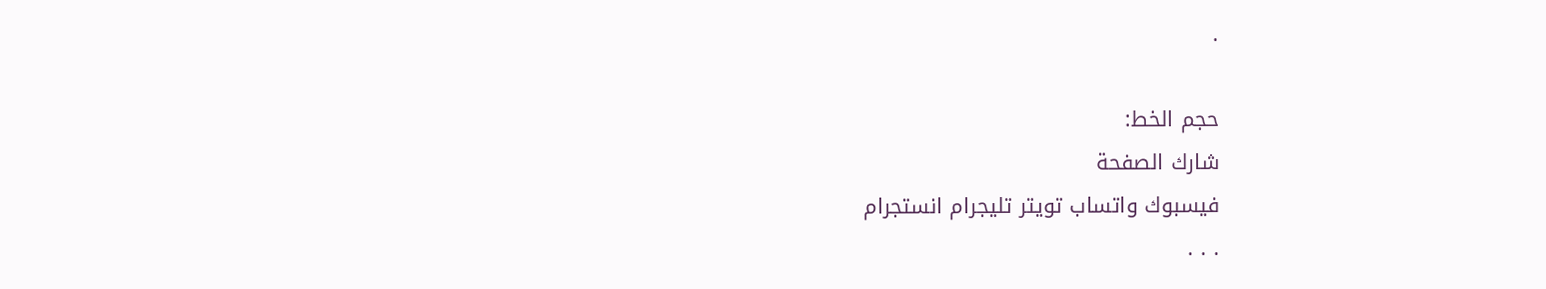.

حجم الخط:
شارك الصفحة
فيسبوك واتساب تويتر تليجرام انستجرام
. . .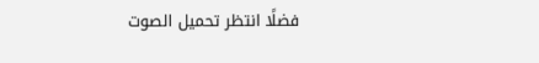فضلًا انتظر تحميل الصوت